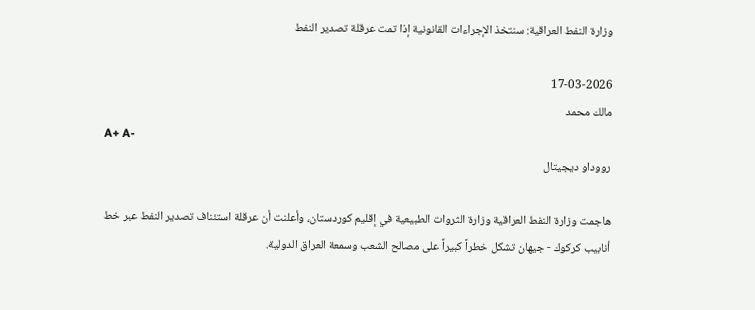وزارة النفط العراقية: سنتخذ الإجراءات القانونية إذا تمت عرقلة تصدير النفط

17-03-2026
مالك محمد
A+ A-
رووداو ديجيتال

هاجمت وزارة النفط العراقية وزارة الثروات الطبيعية في إقليم كوردستان، وأعلنت أن عرقلة استئناف تصدير النفط عبر خط أنابيب كركوك - جيهان تشكل خطراً كبيراً على مصالح الشعب وسمعة العراق الدولية.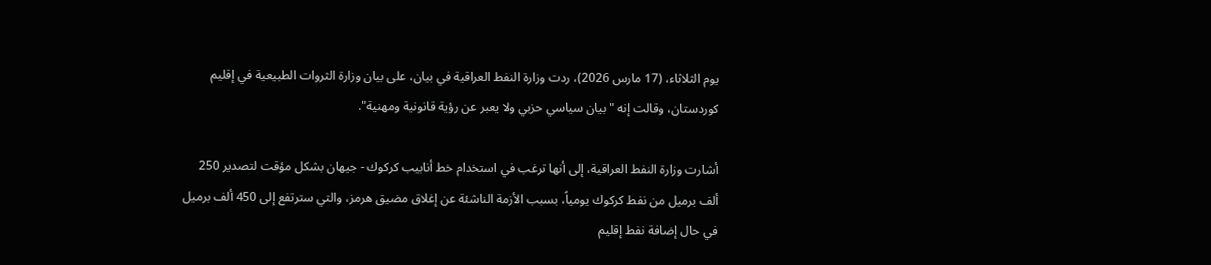يوم الثلاثاء، (17 مارس 2026)، ردت وزارة النفط العراقية في بيان، على بيان وزارة الثروات الطبيعية في إقليم كوردستان، وقالت إنه "بيان سياسي حزبي ولا يعبر عن رؤية قانونية ومهنية".

أشارت وزارة النفط العراقية، إلى أنها ترغب في استخدام خط أنابيب كركوك - جيهان بشكل مؤقت لتصدير 250 ألف برميل من نفط كركوك يومياً، بسبب الأزمة الناشئة عن إغلاق مضيق هرمز، والتي سترتفع إلى 450 ألف برميل في حال إضافة نفط إقليم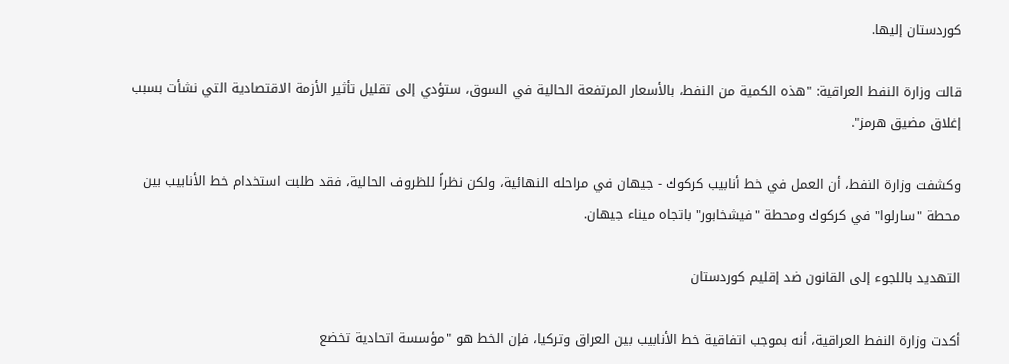كوردستان إليها.

قالت وزارة النفط العراقية: "هذه الكمية من النفط، بالأسعار المرتفعة الحالية في السوق، ستؤدي إلى تقليل تأثير الأزمة الاقتصادية التي نشأت بسبب إغلاق مضيق هرمز".

وكشفت وزارة النفط، أن العمل في خط أنابيب كركوك - جيهان في مراحله النهائية، ولكن نظراً للظروف الحالية، فقد طلبت استخدام خط الأنابيب بين محطة "سارلوا" في كركوك ومحطة "فيشخابور" باتجاه ميناء جيهان.

التهديد باللجوء إلى القانون ضد إقليم كوردستان

أكدت وزارة النفط العراقية، أنه بموجب اتفاقية خط الأنابيب بين العراق وتركيا، فإن الخط هو "مؤسسة اتحادية تخضع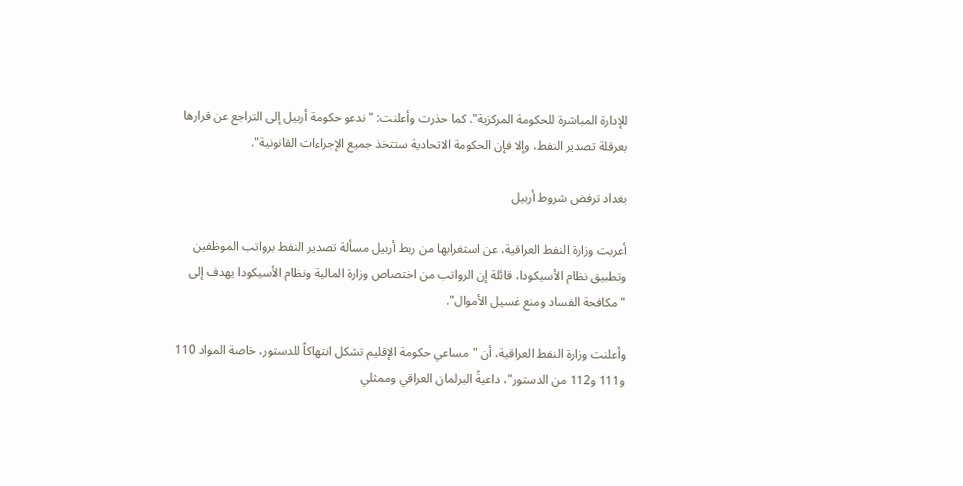للإدارة المباشرة للحكومة المركزية". كما حذرت وأعلنت: "ندعو حكومة أربيل إلى التراجع عن قرارها بعرقلة تصدير النفط، وإلا فإن الحكومة الاتحادية ستتخذ جميع الإجراءات القانونية".

بغداد ترفض شروط أربيل

أعربت وزارة النفط العراقية، عن استغرابها من ربط أربيل مسألة تصدير النفط برواتب الموظفين وتطبيق نظام الأسيكودا، قائلة إن الرواتب من اختصاص وزارة المالية ونظام الأسيكودا يهدف إلى "مكافحة الفساد ومنع غسيل الأموال".

وأعلنت وزارة النفط العراقية، أن "مساعي حكومة الإقليم تشكل انتهاكاً للدستور، خاصة المواد 110 و111 و112 من الدستور"، داعيةً البرلمان العراقي وممثلي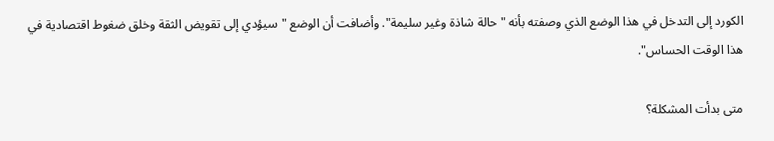الكورد إلى التدخل في هذا الوضع الذي وصفته بأنه "حالة شاذة وغير سليمة". وأضافت أن الوضع "سيؤدي إلى تقويض الثقة وخلق ضغوط اقتصادية في هذا الوقت الحساس".

متى بدأت المشكلة؟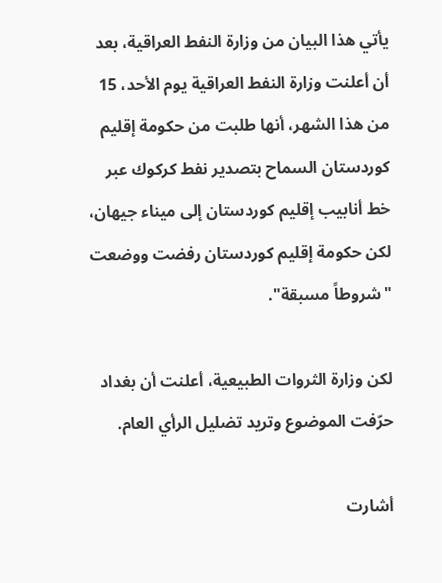يأتي هذا البيان من وزارة النفط العراقية، بعد أن أعلنت وزارة النفط العراقية يوم الأحد، 15 من هذا الشهر، أنها طلبت من حكومة إقليم كوردستان السماح بتصدير نفط كركوك عبر خط أنابيب إقليم كوردستان إلى ميناء جيهان، لكن حكومة إقليم كوردستان رفضت ووضعت "شروطاً مسبقة".

لكن وزارة الثروات الطبيعية، أعلنت أن بغداد حرّفت الموضوع وتريد تضليل الرأي العام.

أشارت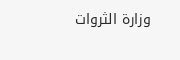وزارة الثروات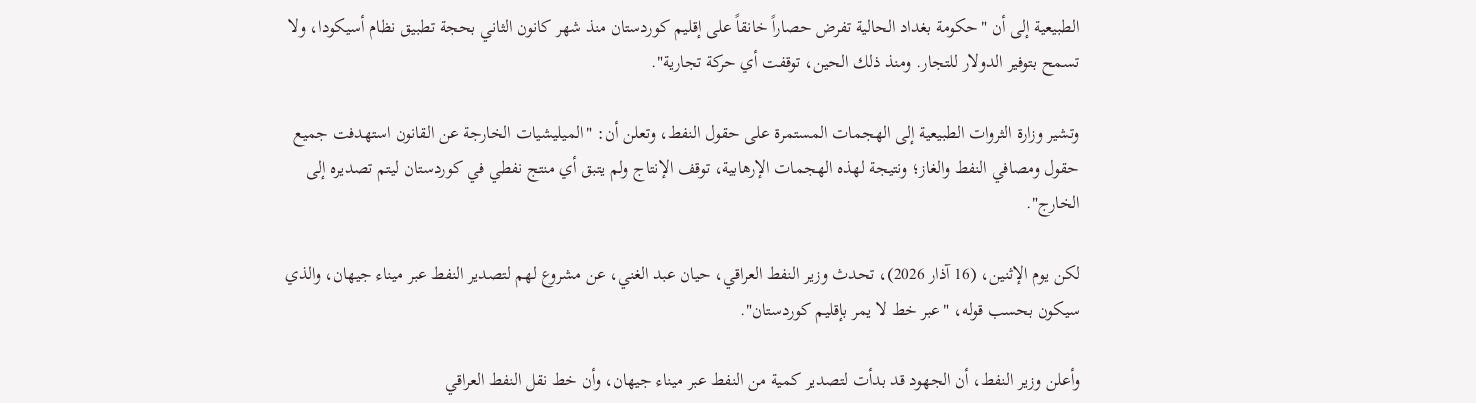الطبيعية إلى أن "حكومة بغداد الحالية تفرض حصاراً خانقاً على إقليم كوردستان منذ شهر كانون الثاني بحجة تطبيق نظام أسيكودا، ولا تسمح بتوفير الدولار للتجار. ومنذ ذلك الحين، توقفت أي حركة تجارية".

وتشير وزارة الثروات الطبيعية إلى الهجمات المستمرة على حقول النفط، وتعلن أن: "الميليشيات الخارجة عن القانون استهدفت جميع حقول ومصافي النفط والغاز؛ ونتيجة لهذه الهجمات الإرهابية، توقف الإنتاج ولم يتبق أي منتج نفطي في كوردستان ليتم تصديره إلى الخارج".

لكن يوم الإثنين، (16 آذار 2026)، تحدث وزير النفط العراقي، حيان عبد الغني، عن مشروع لهم لتصدير النفط عبر ميناء جيهان، والذي سيكون بحسب قوله، "عبر خط لا يمر بإقليم كوردستان".

وأعلن وزير النفط، أن الجهود قد بدأت لتصدير كمية من النفط عبر ميناء جيهان، وأن خط نقل النفط العراقي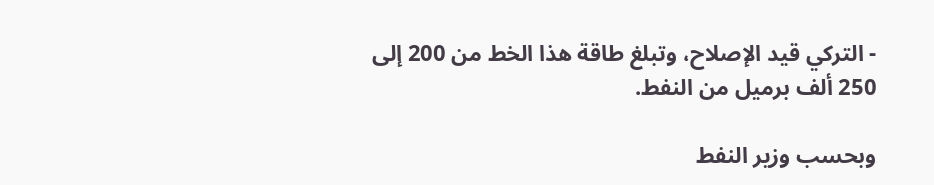- التركي قيد الإصلاح، وتبلغ طاقة هذا الخط من 200 إلى 250 ألف برميل من النفط.

وبحسب وزير النفط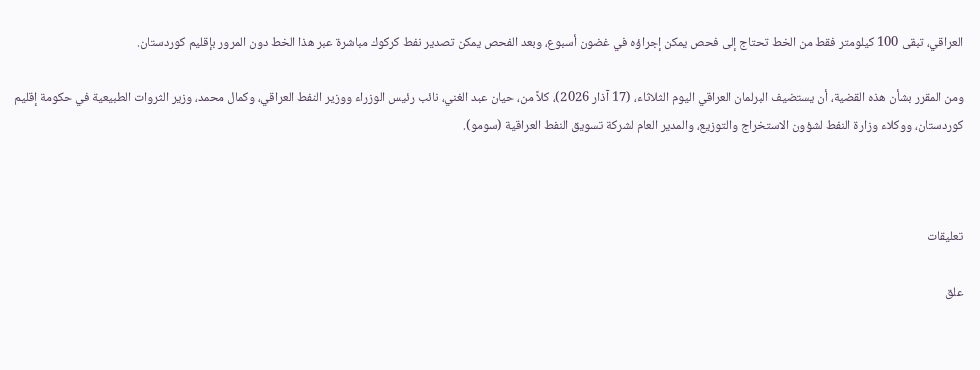العراقي، تبقى 100 كيلومتر فقط من الخط تحتاج إلى فحص يمكن إجراؤه في غضون أسبوع، وبعد الفحص يمكن تصدير نفط كركوك مباشرة عبر هذا الخط دون المرور بإقليم كوردستان.

ومن المقرر بشأن هذه القضية، أن يستضيف البرلمان العراقي اليوم الثلاثاء، (17 آذار 2026)، كلاً من، حيان عبد الغني، نائب رئيس الوزراء ووزير النفط العراقي، وكمال محمد، وزير الثروات الطبيعية في حكومة إقليم كوردستان، ووكلاء وزارة النفط لشؤون الاستخراج والتوزيع، والمدير العام لشركة تسويق النفط العراقية (سومو).



تعليقات

علق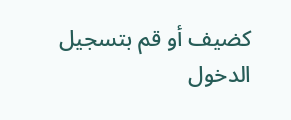كضيف أو قم بتسجيل الدخول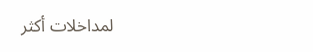لمداخلات أكثر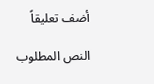أضف تعليقاً

النص المطلوب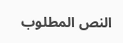النص المطلوب